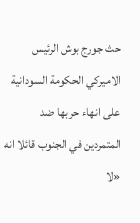حث جورج بوش الرئيس الاميركي الحكومة السودانية على انهاء حربها ضد المتمردين في الجنوب قائلا انه «لا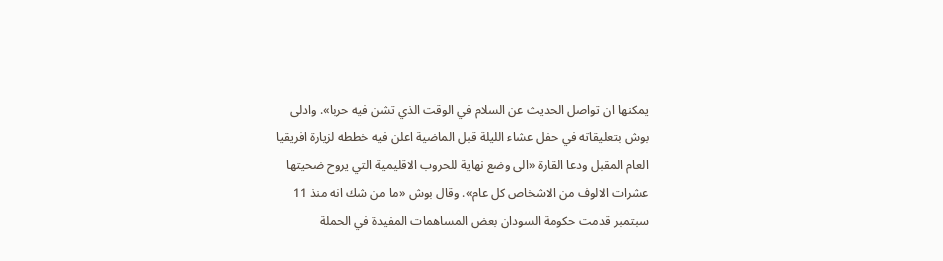يمكنها ان تواصل الحديث عن السلام في الوقت الذي تشن فيه حربا». وادلى بوش بتعليقاته في حفل عشاء الليلة قبل الماضية اعلن فيه خططه لزيارة افريقيا العام المقبل ودعا القارة «الى وضع نهاية للحروب الاقليمية التي يروح ضحيتها عشرات الالوف من الاشخاص كل عام». وقال بوش «ما من شك انه منذ 11 سبتمبر قدمت حكومة السودان بعض المساهمات المفيدة في الحملة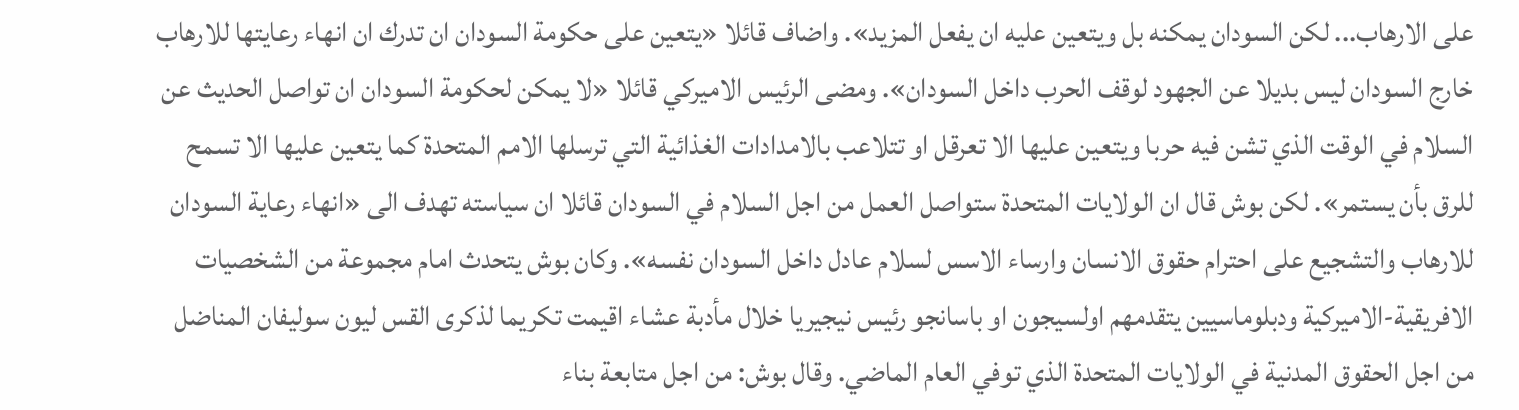على الارهاب... لكن السودان يمكنه بل ويتعين عليه ان يفعل المزيد». واضاف قائلا «يتعين على حكومة السودان ان تدرك ان انهاء رعايتها للارهاب خارج السودان ليس بديلا عن الجهود لوقف الحرب داخل السودان». ومضى الرئيس الاميركي قائلا «لا يمكن لحكومة السودان ان تواصل الحديث عن السلام في الوقت الذي تشن فيه حربا ويتعين عليها الا تعرقل او تتلاعب بالامدادات الغذائية التي ترسلها الامم المتحدة كما يتعين عليها الا تسمح للرق بأن يستمر». لكن بوش قال ان الولايات المتحدة ستواصل العمل من اجل السلام في السودان قائلا ان سياسته تهدف الى «انهاء رعاية السودان للارهاب والتشجيع على احترام حقوق الانسان وارساء الاسس لسلام عادل داخل السودان نفسه». وكان بوش يتحدث امام مجموعة من الشخصيات الافريقية-الاميركية ودبلوماسيين يتقدمهم اولسيجون او باسانجو رئيس نيجيريا خلال مأدبة عشاء اقيمت تكريما لذكرى القس ليون سوليفان المناضل من اجل الحقوق المدنية في الولايات المتحدة الذي توفي العام الماضي. وقال بوش: من اجل متابعة بناء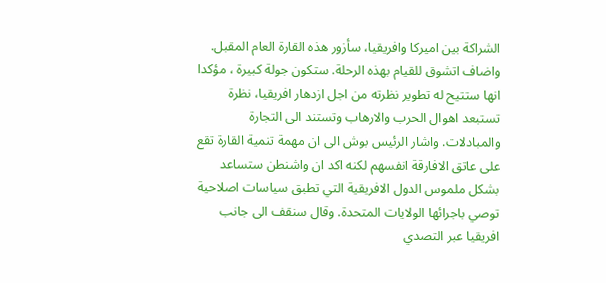الشراكة بين اميركا وافريقيا، سأزور هذه القارة العام المقبل. واضاف اتشوق للقيام بهذه الرحلة. ستكون جولة كبيرة ، مؤكدا انها ستتيح له تطوير نظرته من اجل ازدهار افريقيا، نظرة تستبعد اهوال الحرب والارهاب وتستند الى التجارة والمبادلات. واشار الرئيس بوش الى ان مهمة تنمية القارة تقع على عاتق الافارقة انفسهم لكنه اكد ان واشنطن ستساعد بشكل ملموس الدول الافريقية التي تطبق سياسات اصلاحية توصي باجرائها الولايات المتحدة. وقال سنقف الى جانب افريقيا عبر التصدي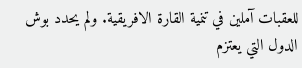للعقبات آملين في تنمية القارة الافريقية. ولم يحدد بوش الدول التي يعتزم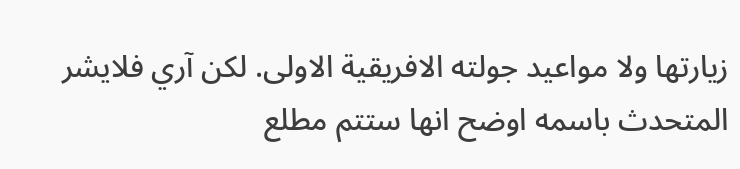زيارتها ولا مواعيد جولته الافريقية الاولى. لكن آري فلايشر المتحدث باسمه اوضح انها ستتم مطلع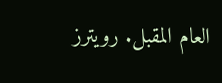العام المقبل. رويترز